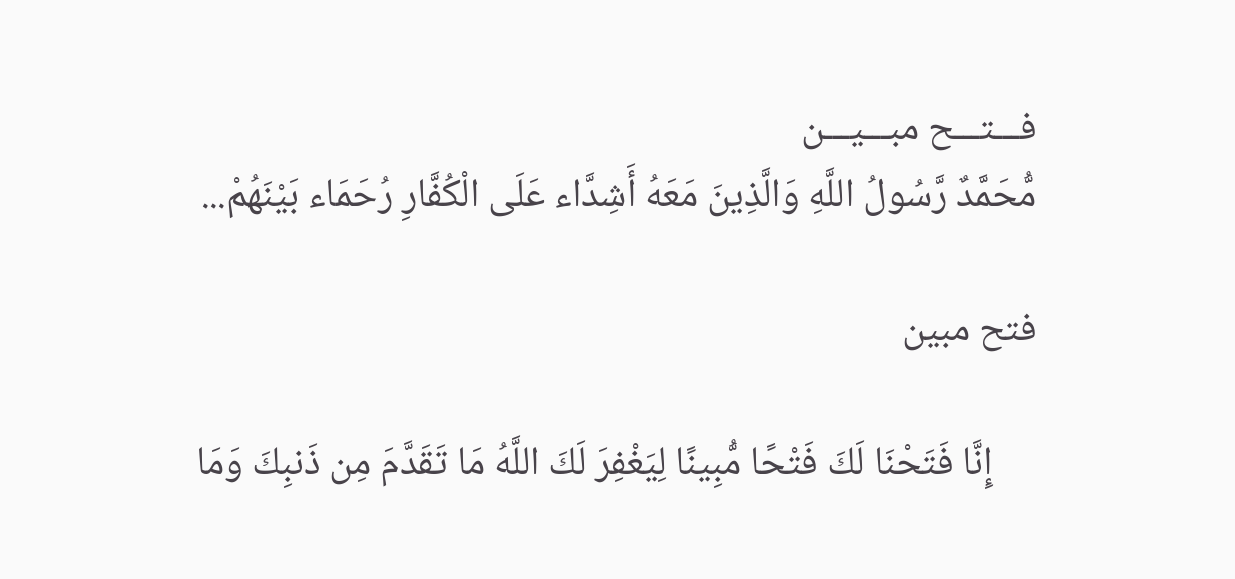فـــتـــح مبـــيـــن
مُّحَمَّدٌ رَّسُولُ اللَّهِ وَالَّذِينَ مَعَهُ أَشِدَّاء عَلَى الْكُفَّارِ رُحَمَاء بَيْنَهُمْ...

فتح مبين

     إِنَّا فَتَحْنَا لَكَ فَتْحًا مُّبِينًا لِيَغْفِرَ لَكَ اللَّهُ مَا تَقَدَّمَ مِن ذَنبِكَ وَمَا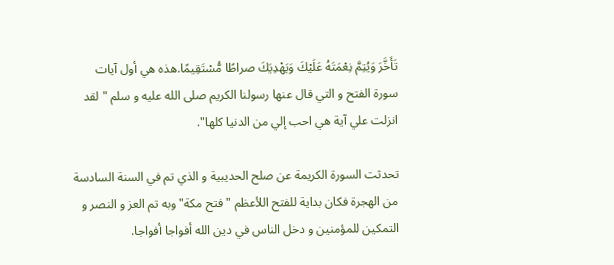تَأَخَّرَ وَيُتِمَّ نِعْمَتَهُ عَلَيْكَ وَيَهْدِيَكَ صراطًا مُّسْتَقِيمًا.هذه هي أول آيات سورة الفتح و التي قال عنها رسولنا الكريم صلى الله عليه و سلم " لقد انزلت علي آية هي احب إلي من الدنيا كلها".

تحدثت السورة الكريمة عن صلح الحديبية و الذي تم في السنة السادسة من الهجرة فكان بداية للفتح اللأعظم "فتح مكة" وبه تم العز و النصر و التمكين للمؤمنين و دخل الناس في دين الله أفواجا أفواجا.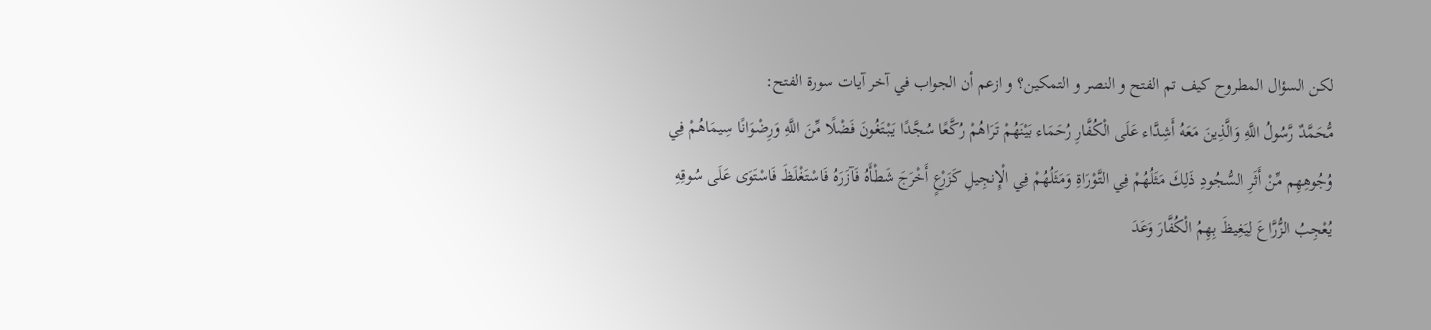لكن السؤال المطروح كيف تم الفتح و النصر و التمكين؟ و ازعم أن الجواب في آخر آيات سورة الفتح:
مُّحَمَّدٌ رَّسُولُ اللَّهِ وَالَّذِينَ مَعَهُ أَشِدَّاء عَلَى الْكُفَّارِ رُحَمَاء بَيْنَهُمْ تَرَاهُمْ رُكَّعًا سُجَّدًا يَبْتَغُونَ فَضْلًا مِّنَ اللَّهِ وَرِضْوَانًا سِيمَاهُمْ فِي وُجُوهِهِم مِّنْ أَثَرِ السُّجُودِ ذَلِكَ مَثَلُهُمْ فِي التَّوْرَاةِ وَمَثَلُهُمْ فِي الْإِنجِيلِ كَزَرْعٍ أَخْرَجَ شَطْأَهُ فَآزَرَهُ فَاسْتَغْلَظَ فَاسْتَوَى عَلَى سُوقِهِ يُعْجِبُ الزُّرَّاعَ لِيَغِيظَ بِهِمُ الْكُفَّارَ وَعَدَ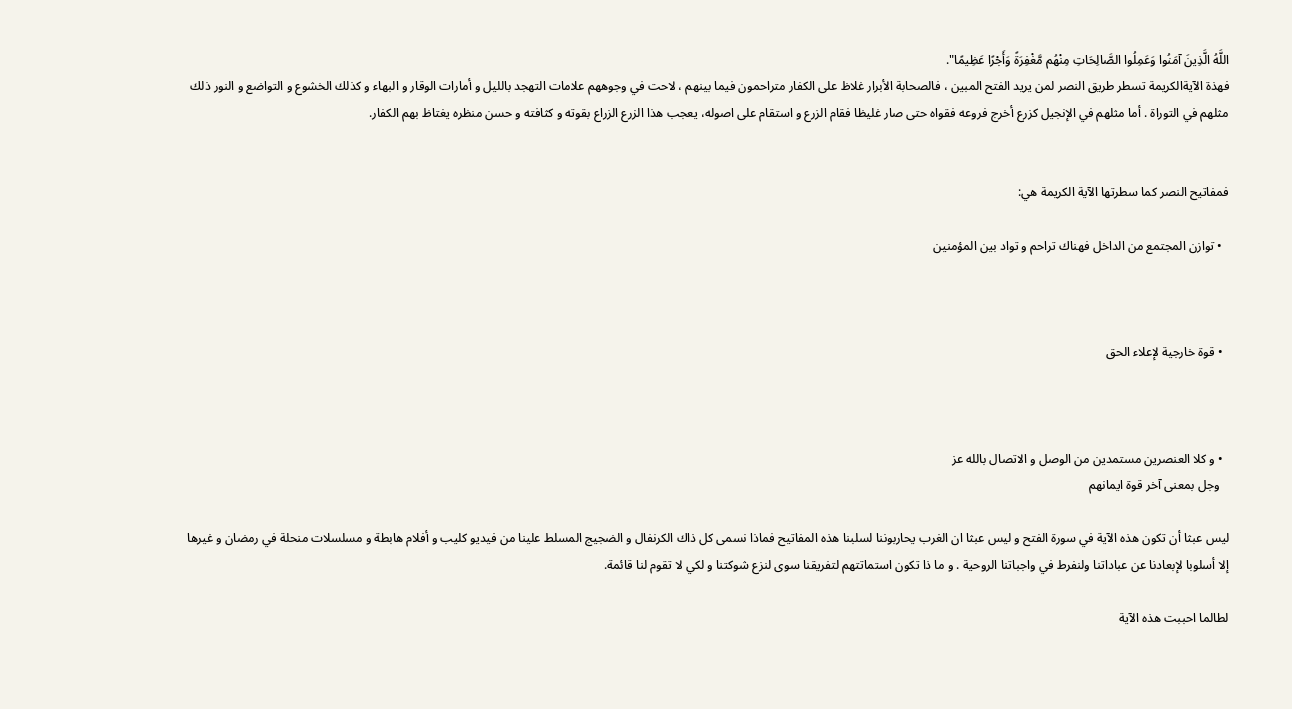اللَّهُ الَّذِينَ آمَنُوا وَعَمِلُوا الصَّالِحَاتِ مِنْهُم مَّغْفِرَةً وَأَجْرًا عَظِيمًا".
فهذة الآيةالكريمة تسطر طريق النصر لمن يريد الفتح المبين ، فالصحابة الأبرار غلاظ على الكفار متراحمون فيما بينهم ، لاحت في وجوههم علامات التهجد بالليل و أمارات الوقار و البهاء و كذلك الخشوع و التواضع و النور ذلك مثلهم في التوراة . أما مثلهم في الإنجيل كزرع أخرج فروعه فقواه حتى صار غليظا فقام الزرع و استقام على اصوله، يعجب هذا الزرع الزراع بقوته و كثافته و حسن منظره يغتاظ بهم الكفار.


فمفاتيح النصر كما سطرتها الآية الكريمة هي:

  • توازن المجتمع من الداخل فهناك تراحم و تواد بين المؤمنين



  • قوة خارجية لإعلاء الحق



  • و كلا العنصرين مستمدين من الوصل و الاتصال بالله عز
   وجل بمعنى آخر قوة ايمانهم

ليس عبثا أن تكون هذه الآية في سورة الفتح و ليس عبثا ان الغرب يحاربوننا لسلبنا هذه المفاتيح فماذا نسمى كل ذاك الكرنفال و الضجيج المسلط علينا من فيديو كليب و أفلام هابطة و مسلسلات منحلة في رمضان و غيرها إلا أسلوبا لإبعادنا عن عباداتنا ولنفرط في واجباتنا الروحية . و ما ذا تكون استماتتهم لتفريقنا سوى لنزع شوكتنا و لكي لا تقوم لنا قائمة.

لطالما احببت هذه الآية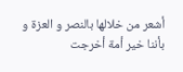أشعر من خلالها بالنصر و العزة و بأننا خير أمة أخرجت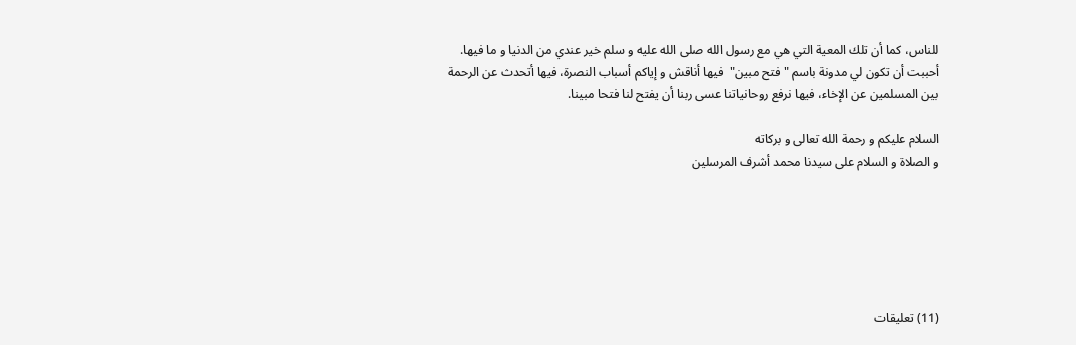للناس، كما أن تلك المعية التي هي مع رسول الله صلى الله عليه و سلم خير عندي من الدنيا و ما فيها.
أحببت أن تكون لي مدونة باسم " فتح مبين"  فيها أناقش و إياكم أسباب النصرة، فيها أتحدث عن الرحمة بين المسلمين عن الإخاء، فيها نرفع روحانياتنا عسى ربنا أن يفتح لنا فتحا مبينا.

السلام عليكم و رحمة الله تعالى و بركاته
و الصلاة و السلام على سيدنا محمد أشرف المرسلين






(11) تعليقات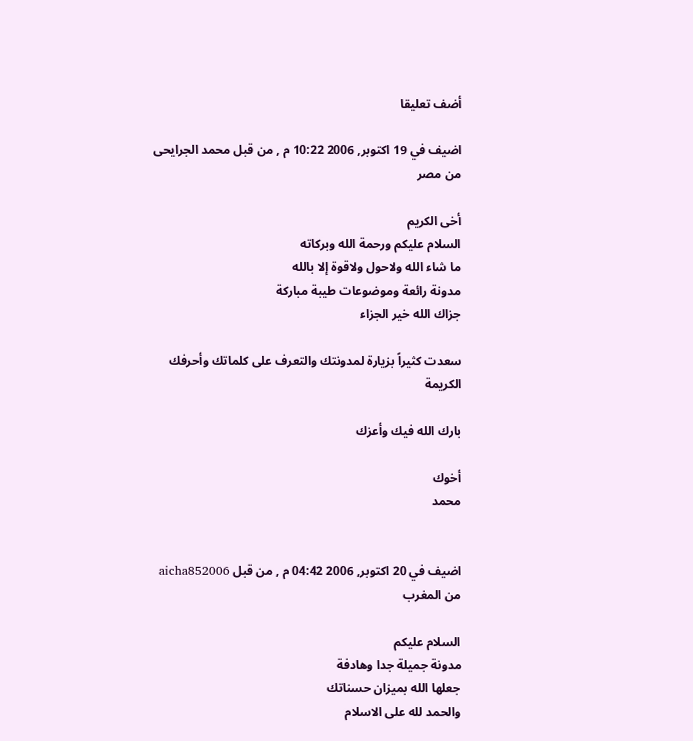أضف تعليقا

اضيف في 19 اكتوبر, 2006 10:22 م , من قبل محمد الجرايحى
من مصر

أخى الكريم
السلام عليكم ورحمة الله وبركاته
ما شاء الله ولاحول ولاقوة إلا بالله
مدونة رائعة وموضوعات طيبة مباركة
جزاك الله خير الجزاء

سعدت كثيراً بزيارة لمدونتك والتعرف على كلماتك وأحرفك الكريمة

بارك الله فيك وأعزك

أخوك
محمد


اضيف في 20 اكتوبر, 2006 04:42 م , من قبل aicha852006
من المغرب

السلام عليكم
مدونة جميلة جدا وهادفة
جعلها الله بميزان حسناتك
والحمد لله على الاسلام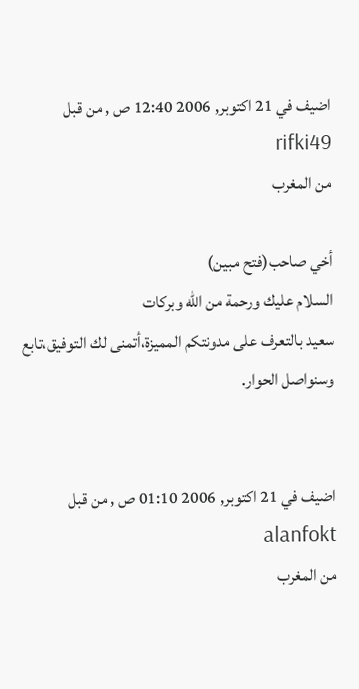اضيف في 21 اكتوبر, 2006 12:40 ص , من قبل rifki49
من المغرب

أخي صاحب(فتح مبين)
السلام عليك ورحمة من الله وبركات
سعيد بالتعرف على مدونتكم المميزة،أتمنى لك التوفيق،تابع وسنواصل الحوار.


اضيف في 21 اكتوبر, 2006 01:10 ص , من قبل alanfokt
من المغرب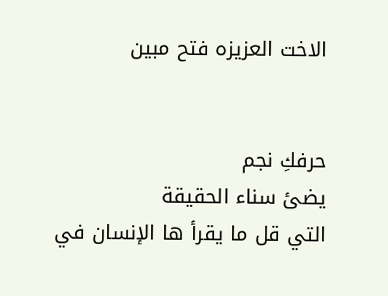الاخت العزيزه فتح مبين


حرفكِ نجم
يضئ سناء الحقيقة
التي قل ما يقرأ ها الإنسان في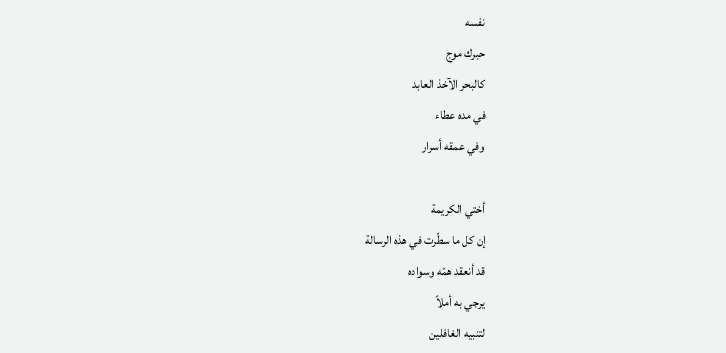نفسه
حبرك موج
كالبحر الآخذ العابد
في مده عطاء
وفي عمقه أسرار

أختي الكريمة
إن كل ما سطّرت في هذه الرسالة
قد أنعقد همّه وسواده
يرجي به أملاً
لتنبيه الغافلين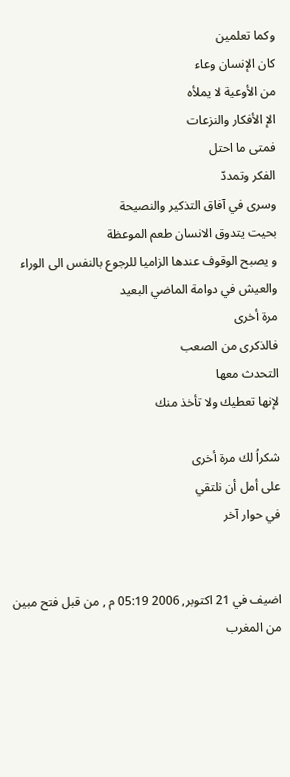وكما تعلمين
كان الإنسان وعاء
من الأوعية لا يملأه
الإ الأفكار والنزعات
فمتى ما احتل
الفكر وتمددّ
وسرى في آفاق التذكير والنصيحة
بحيت يتدوق الانسان طعم الموعظة
و يصبح الوقوف عندها الزاميا للرجوع بالنفس الى الوراء
والعيش في دوامة الماضي البعيد
مرة أخرى
فالذكرى من الصعب
التحدث معها
لإنها تعطيك ولا تأخذ منك

شكراُ لك مرة أخرى
على أمل أن نلتقي
في حوار آخر


اضيف في 21 اكتوبر, 2006 05:19 م , من قبل فتح مبين
من المغرب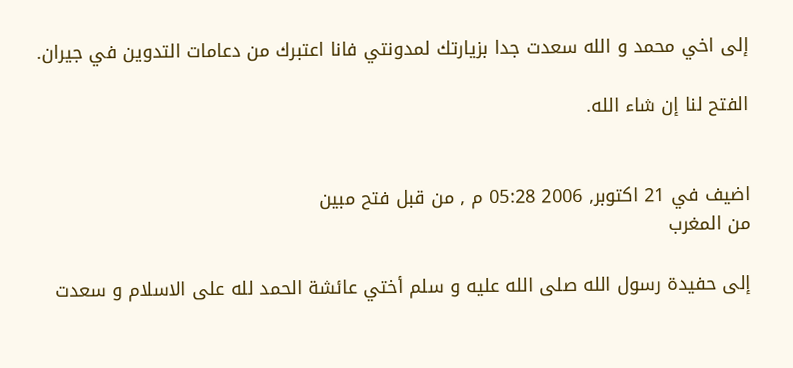إلى اخي محمد و الله سعدت جدا بزيارتك لمدونتي فانا اعتبرك من دعامات التدوين في جيران.

الفتح لنا إن شاء الله.


اضيف في 21 اكتوبر, 2006 05:28 م , من قبل فتح مبين
من المغرب

إلى حفيدة رسول الله صلى الله عليه و سلم أختي عائشة الحمد لله على الاسلام و سعدت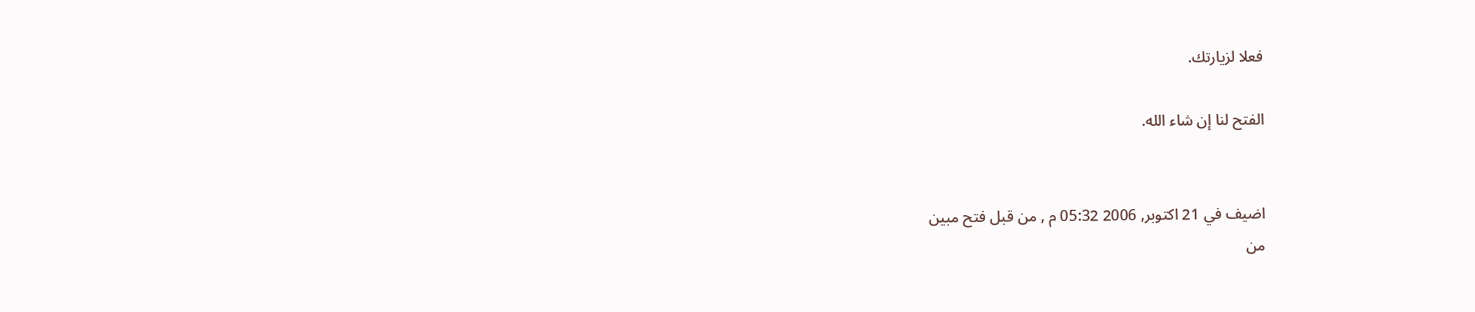فعلا لزيارتك.

الفتح لنا إن شاء الله.


اضيف في 21 اكتوبر, 2006 05:32 م , من قبل فتح مبين
من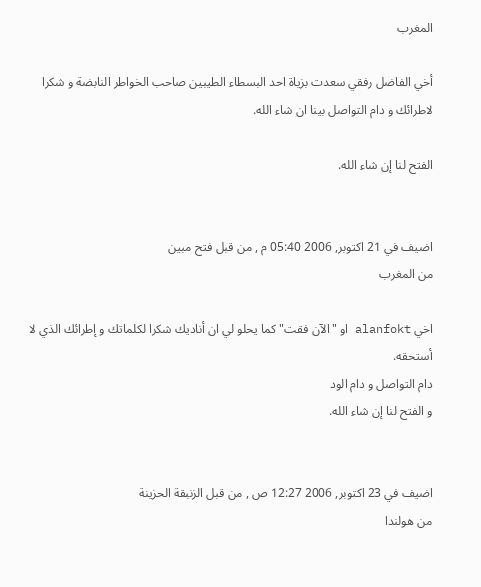المغرب

أخي الفاضل رفقي سعدت بزياة احد البسطاء الطيبين صاحب الخواطر النابضة و شكرا لاطرائك و دام التواصل بينا ان شاء الله.

الفتح لنا إن شاء الله.


اضيف في 21 اكتوبر, 2006 05:40 م , من قبل فتح مبين
من المغرب

اخي alanfokt او "الآن فقت" كما يحلو لي ان أناديك شكرا لكلماتك و إطرائك الذي لا أستحقه.
دام التواصل و دام الود
و الفتح لنا إن شاء الله.


اضيف في 23 اكتوبر, 2006 12:27 ص , من قبل الزنبقة الحزينة
من هولندا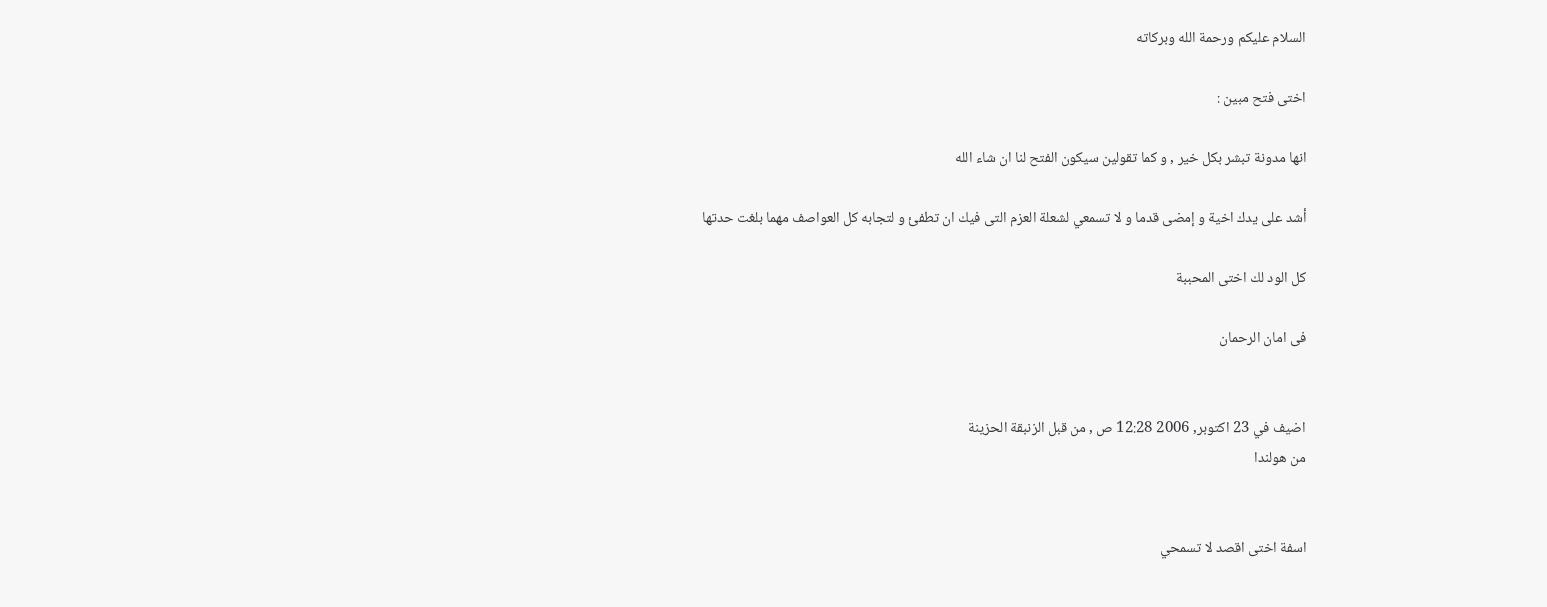السلام عليكم ورحمة الله وبركاته

اختى فتح مبين :

انها مدونة تبشر بكل خير , و كما تقولين سيكون الفتح لنا ان شاء الله

أشد على يدك اخية و إمضى قدما و لا تسمعي لشعلة العزم التى فيك ان تطفئ و لتجابه كل العواصف مهما بلغت حدتها

كل الود لك اختى المحببة

فى امان الرحمان


اضيف في 23 اكتوبر, 2006 12:28 ص , من قبل الزنبقة الحزينة
من هولندا


اسفة اختى اقصد لا تسمحي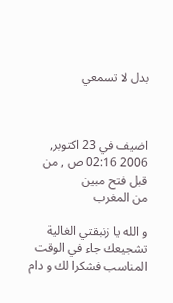بدل لا تسمعي



اضيف في 23 اكتوبر, 2006 02:16 ص , من قبل فتح مبين
من المغرب

و الله يا زنبقتي الغالية تشجيعك جاء في الوقت المناسب فشكرا لك و دام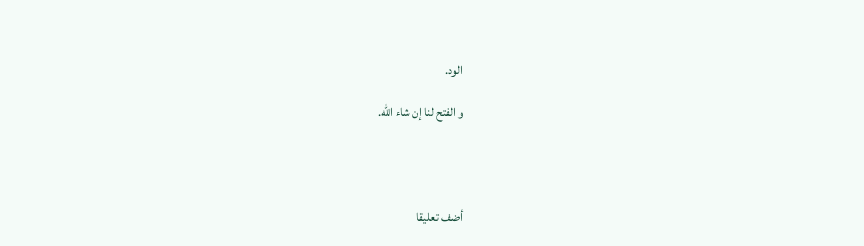الود.

و الفتح لنا إن شاء الله.




أضف تعليقا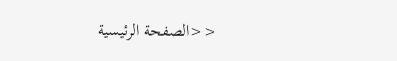<<الصفحة الرئيسية